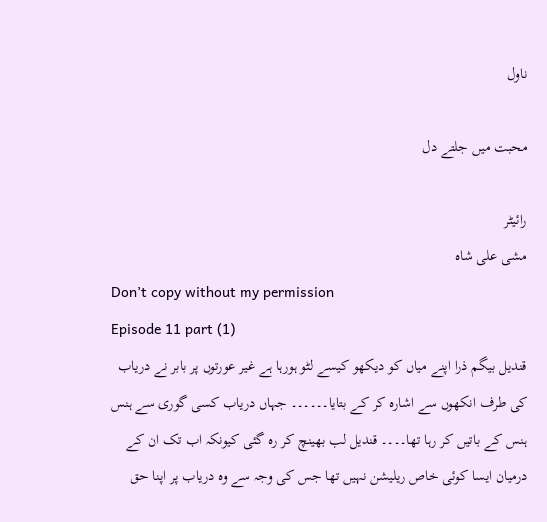ناول

محبت میں جلتے دل

رائیٹر
مشی علی شاہ
Don’t copy without my permission
Episode 11 part (1)
قندیل بیگم ذرا اپنے میاں کو دیکھو کیسے لٹو ہورہا ہے غیر عورتوں پر بابر نے دریاب کی طرف انکھوں سے اشارہ کر کے بتایا۔۔۔۔۔۔ جہاں دریاب کسی گوری سے ہنس ہنس کے باتیں کر رہا تھا۔۔۔۔ قندیل لب بھینچ کر رہ گئی کیونکہ اب تک ان کے درمیان ایسا کوئی خاص ریلیشن نہیں تھا جس کی وجہ سے وہ دریاب پر اپنا حق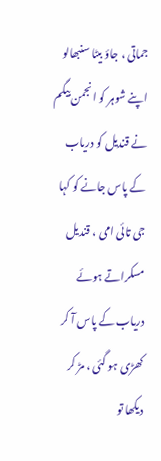جماتی ، جاؤ بیٹا سنبھالو اپنے شوہر کو انجمن بیگم نے قندیل کو دریاب کے پاس جانے کو کہا جی تائی امی ، قندیل مسکراتے ہوئے دریاب کے پاس آ کر کھڑی ہو گئی ، مڑ کر دیکھا تو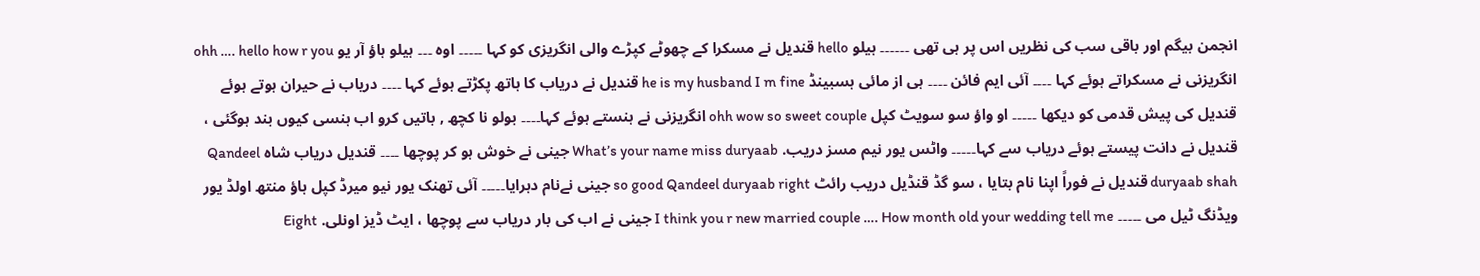انجمن بیگم اور باقی سب کی نظریں اس پر ہی تھی ۔۔۔۔۔۔ ہیلو hello قندیل نے مسکرا کے چھوٹے کپڑے والی انگریزی کو کہا ۔۔۔۔۔ اوہ ۔۔۔ ہیلو ہاؤ آر یو ohh …. hello how r you انگریزنی نے مسکراتے ہوئے کہا ۔۔۔۔ آئی ایم فائن ۔۔۔۔ ہی از مائی ہسبینڈ he is my husband I m fine قندیل نے دریاب کا ہاتھ پکڑتے ہوئے کہا ۔۔۔۔ دریاب نے حیران ہوتے ہوئے قندیل کی پیش قدمی کو دیکھا ۔۔۔۔۔ او واؤ سو سویٹ کپل ohh wow so sweet couple انگریزنی نے ہنستے ہوئے کہا۔۔۔۔ بولو نا کچھ , باتیں کرو اب ہنسی کیوں بند ہوگئی ، قندیل نے دانت پیستے ہوئے دریاب سے کہا۔۔۔۔۔ واٹس یور نیم مسز دریب. What’s your name miss duryaab جینی نے خوش ہو کر پوچھا ۔۔۔۔ قندیل دریاب شاہ Qandeel duryaab shah قندیل نے فوراً اپنا نام بتایا ، سو گڈ قنڈیل دریب رائٹ so good Qandeel duryaab right جینی نےنام دہرایا۔۔۔۔۔ آئی تھنک یور نیو میرڈ کپل ہاؤ منتھ اولڈ یور ویڈنگ ٹیل می ۔۔۔۔۔ I think you r new married couple …. How month old your wedding tell me جینی نے اب کی بار دریاب سے پوچھا ، ایٹ ڈیز اونلی. Eight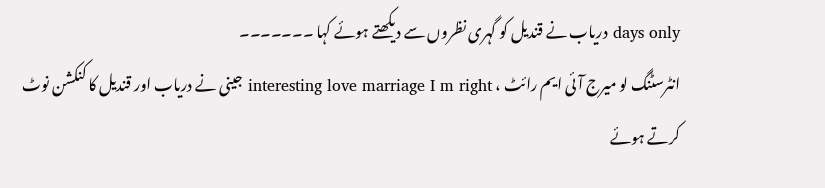days only دریاب نے قندیل کو گہری نظروں سے دیکھتے ہوئے کہا ۔۔۔۔۔۔۔
انٹرسٹنگ لو میرج آئی ایم رائٹ ، interesting love marriage I m right جینی نے دریاب اور قندیل کا کنکشن نوٹ کرتے ہوئے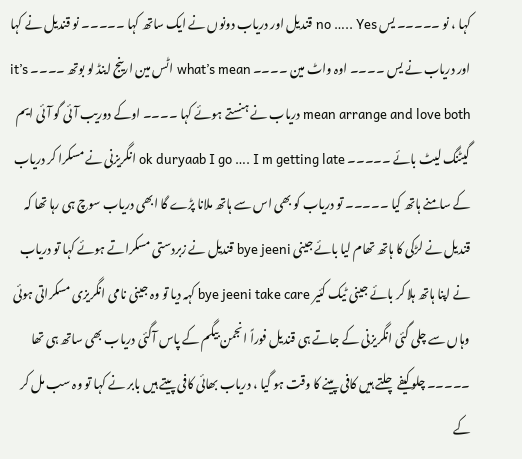کہا ، نو ۔۔۔۔۔ یس no ….. Yes قندیل اور دریاب دونوں نے ایک ساتھ کہا ۔۔۔۔۔ نو قندیل نے کہا اور دریاب نے یس ۔۔۔۔ اوہ واٹ مین ۔۔۔۔ what’s mean اٹس مین ارینج اینڈ لو بوتھ ۔۔۔۔ it’s mean arrange and love both دریاب نے ہنستے ہوئے کہا ۔۔۔۔ اوکے دوریب آئی گو آئی ایم گیٹنگ لیٹ بائے ۔۔۔۔۔ ok duryaab I go …. I m getting late انگریزنی نے مسکرا کر دریاب کے سامنے ہاتھ کیا ۔۔۔۔۔ تو دریاب کو بھی اس سے ہاتھ ملانا پڑے گا ابھی دریاب سوچ ہی رہا تھا کہ قندیل نے لڑکی کا ہاتھ تھام لیا بائے جینی bye jeeni قندیل نے زبردستی مسکراتے ہوئے کہا تو دریاب نے اپنا ہاتھ ہلا کر بائے جینی ٹیک کئیر bye jeeni take care کہہ دیا تو وہ جینی نامی انگریزی مسکراتی ہوئی وہاں سے چلی گئی انگریزنی کے جاتے ہی قندیل فوراً انجمن بیگم کے پاس آگئی دریاب بھی ساتھ ہی تھا ۔۔۔۔۔ چلو کیفے چلتے ہیں کافی پینے کا وقت ہو گیا ، دریاب بھائی کافی پیتے ہیں بابر نے کہا تو وہ سب مل کر کے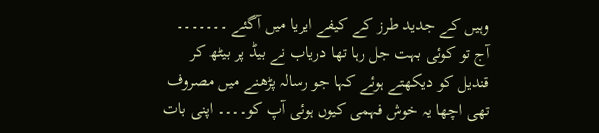وہیں کے جدید طرز کے کیفے ایریا میں آگئے ۔۔۔۔۔۔۔ آج تو کوئی بہت جل رہا تھا دریاب نے بیڈ پر بیٹھ کر قندیل کو دیکھتے ہوئے کہا جو رسالہ پڑھنے میں مصروف تھی اچھا یہ خوش فہمی کیوں ہوئی آپ کو۔۔۔۔ اپنی بات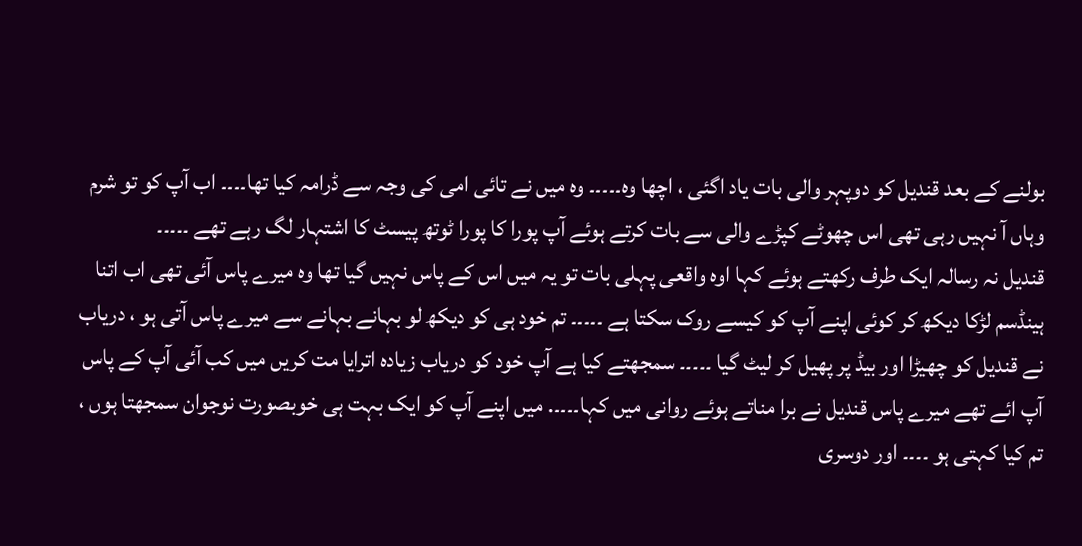بولنے کے بعد قندیل کو دوپہر والی بات یاد اگئی ، اچھا وہ۔۔۔۔۔ وہ میں نے تائی امی کی وجہ سے ڈرامہ کیا تھا۔۔۔۔ اب آپ کو تو شرم وہاں آ نہیں رہی تھی اس چھوٹے کپڑے والی سے بات کرتے ہوئے آپ پورا کا پورا ٹوتھ پیسٹ کا اشتہار لگ رہے تھے ۔۔۔۔۔
قندیل نہ رسالہ ایک طرف رکھتے ہوئے کہا اوہ واقعی پہلی بات تو یہ میں اس کے پاس نہیں گیا تھا وہ میرے پاس آئی تھی اب اتنا ہینڈسم لڑکا دیکھ کر کوئی اپنے آپ کو کیسے روک سکتا ہے ۔۔۔۔۔ تم خود ہی کو دیکھ لو بہانے بہانے سے میرے پاس آتی ہو ، دریاب نے قندیل کو چھیڑا اور بیڈ پر پھیل کر لیٹ گیا ۔۔۔۔۔ سمجھتے کیا ہے آپ خود کو دریاب زیادہ اترایا مت کریں میں کب آئی آپ کے پاس آپ ائے تھے میرے پاس قندیل نے برا مناتے ہوئے روانی میں کہا۔۔۔۔. میں اپنے آپ کو ایک بہت ہی خوبصورت نوجوان سمجھتا ہوں ، تم کیا کہتی ہو ۔۔۔۔ اور دوسری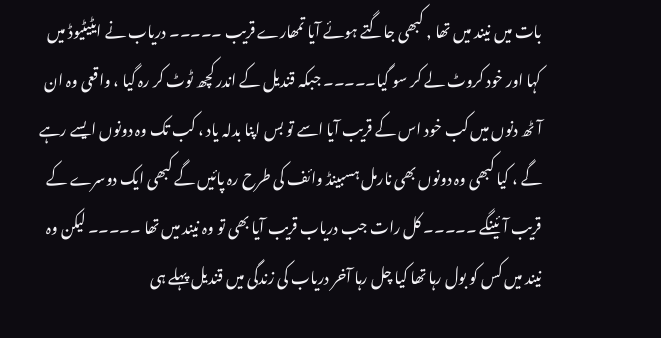بات میں نیند میں تھا , کبھی جاگتے ہوئے آیا تمھارے قریب ۔۔۔۔۔ دریاب نے ایٹیٹیوڈ میں کہا اور خود کروٹ لے کر سو گیا۔۔۔۔۔ جبکہ قندیل کے اندر کچھ ٹوٹ کر رہ گیا ، واقعی وہ ان آٹھ دنوں میں کب خود اس کے قریب آیا اسے تو بس اپنا بدلہ یاد ، کب تک وہ دونوں ایسے رہے گے ، کیا کبھی وہ دونوں بھی نارمل ہسبینڈ وائف کی طرح رہ پائیں گے کبھی ایک دوسرے کے قریب آئینگے ۔۔۔۔۔ کل رات جب دریاب قریب آیا بھی تو وہ نیند میں تھا ۔۔۔۔۔ لیکن وہ نیند میں کس کو بول رہا تھا کیا چل رہا آخر دریاب کی زندگی میں قندیل پہلے ہی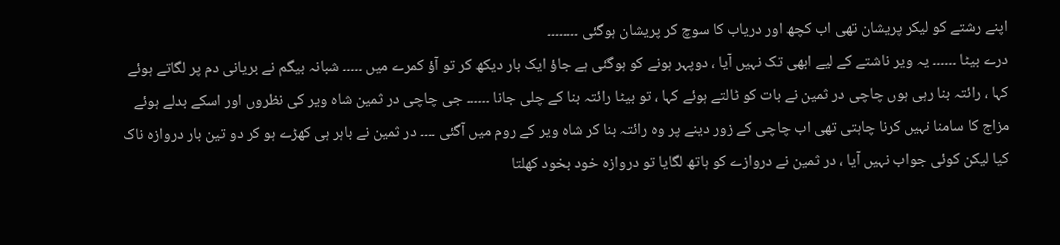اپنے رشتے کو لیکر پریشان تھی اب کچھ اور دریاب کا سوچ کر پریشان ہوگئی ۔۔۔۔۔۔۔۔
درے بیٹا ۔۔۔۔۔۔ یہ ویر ناشتے کے لیے ابھی تک نہیں آیا ، دوپہر ہونے کو ہوگئی ہے جاؤ ایک بار دیکھ کر تو آؤ کمرے میں ۔۔۔۔۔ شبانہ بیگم نے بریانی دم پر لگاتے ہوئے کہا ، رائتہ بنا رہی ہوں چاچی در ثمین نے بات کو ٹالتے ہوئے کہا ، تو بیٹا رائتہ بنا کے چلی جانا ۔۔۔۔۔۔ جی چاچی در ثمین شاہ ویر کی نظروں اور اسکے بدلے ہوئے مزاج کا سامنا نہیں کرنا چاہتی تھی اب چاچی کے زور دینے پر وہ رائتہ بنا کر شاہ ویر کے روم میں آگئی ۔۔۔۔ در ثمین نے باہر ہی کھڑے ہو کر دو تین بار دروازہ ناک کیا لیکن کوئی جواب نہیں آیا ، در ثمین نے دروازے کو ہاتھ لگایا تو دروازہ خود بخود کھلتا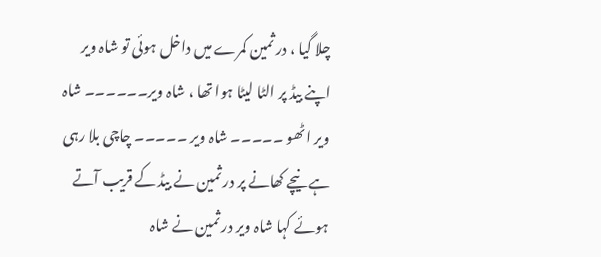چلا گیا ، در ثمین کمرے میں داخل ہوئی تو شاہ ویر اپنے بیڈ پر الٹا لیٹا ہوا تھا ، شاہ ویر۔۔۔۔۔۔ شاہ ویر اٹھو ۔۔۔۔۔ شاہ ویر ۔۔۔۔۔ چاچی بلا رہی ہے نیچے کھانے پر در ثمین نے بیڈ کے قریب آتے ہوئے کہا شاہ ویر در ثمین نے شاہ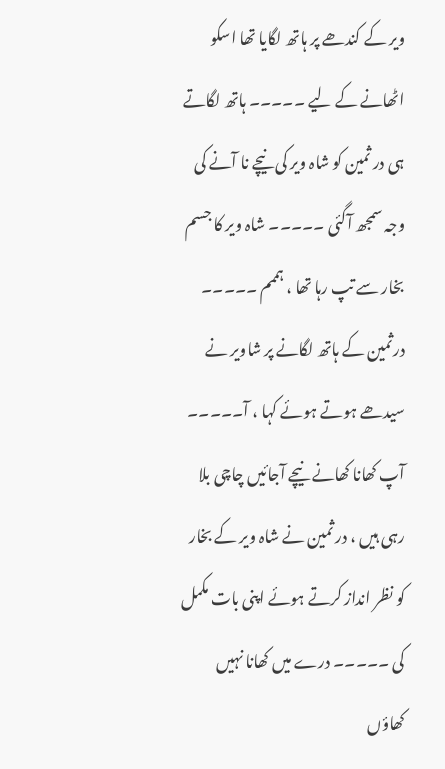ویر کے کندھے پر ہاتھ لگایا تھا اسکو اٹھانے کے لیے ۔۔۔۔۔ ہاتھ لگاتے ہی در ثمین کو شاہ ویر کی نیچے نا آنے کی وجہ سمجھ آگئی ۔۔۔۔۔ شاہ ویر کا جسم بخار سے تپ رہا تھا ، ہممم ۔۔۔۔۔ درثمین کے ہاتھ لگانے پر شاویر نے سیدھے ہوتے ہوئے کہا ، آ۔۔۔۔۔ آپ کھانا کھانے نیچے آجائیں چاچی بلا رہی ہیں ، در ثمین نے شاہ ویر کے بخار کو نظر انداز کرتے ہوئے اپنی بات مکمل کی ۔۔۔۔۔ درے میں کھانا نہیں کھاؤں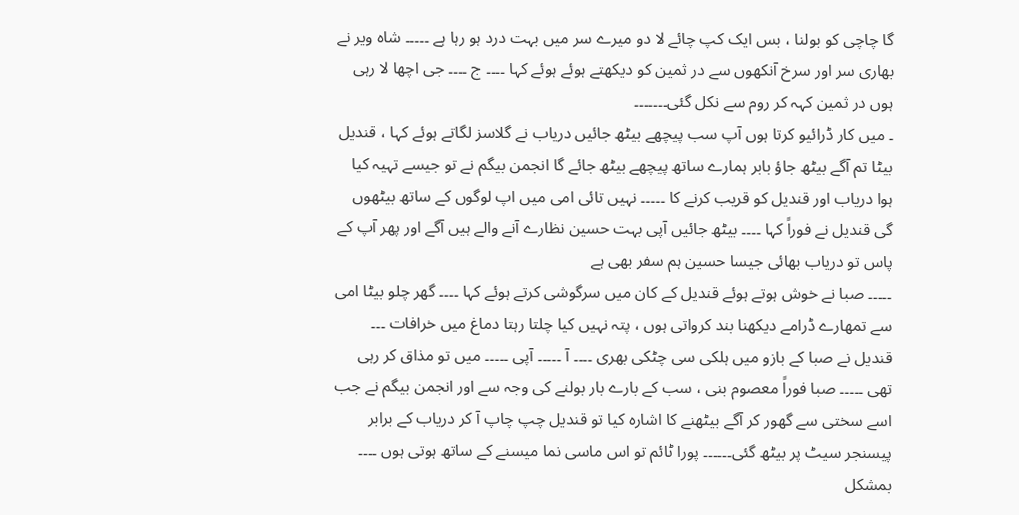گا چاچی کو بولنا ، بس ایک کپ چائے لا دو میرے سر میں بہت درد ہو رہا ہے ۔۔۔۔۔ شاہ ویر نے بھاری سر اور سرخ آنکھوں سے در ثمین کو دیکھتے ہوئے ہوئے کہا ۔۔۔۔ ج ۔۔۔۔ جی اچھا لا رہی ہوں در ثمین کہہ کر روم سے نکل گئی۔۔۔۔۔۔۔
۔ میں کار ڈرائیو کرتا ہوں آپ سب پیچھے بیٹھ جائیں دریاب نے گلاسز لگاتے ہوئے کہا ، قندیل بیٹا تم آگے بیٹھ جاؤ بابر ہمارے ساتھ پیچھے بیٹھ جائے گا انجمن بیگم نے تو جیسے تہیہ کیا ہوا دریاب اور قندیل کو قریب کرنے کا ۔۔۔۔۔ نہیں تائی امی میں اپ لوگوں کے ساتھ بیٹھوں گی قندیل نے فوراً کہا ۔۔۔۔ بیٹھ جائیں آپی بہت حسین نظارے آنے والے ہیں آگے اور پھر آپ کے پاس تو دریاب بھائی جیسا حسین ہم سفر بھی ہے
۔۔۔۔۔ صبا نے خوش ہوتے ہوئے قندیل کے کان میں سرگوشی کرتے ہوئے کہا ۔۔۔۔ گھر چلو بیٹا امی سے تمھارے ڈرامے دیکھنا بند کرواتی ہوں ، پتہ نہیں کیا چلتا رہتا دماغ میں خرافات ۔۔۔ قندیل نے صبا کے بازو میں ہلکی سی چٹکی بھری ۔۔۔۔ آ ۔۔۔۔۔ آپی ۔۔۔۔۔ میں تو مذاق کر رہی تھی ۔۔۔۔۔ صبا فوراً معصوم بنی ، سب کے بارے بار بولنے کی وجہ سے اور انجمن بیگم نے جب اسے سختی سے گھور کر آگے بیٹھنے کا اشارہ کیا تو قندیل چپ چاپ آ کر دریاب کے برابر پیسنجر سیٹ پر بیٹھ گئی۔۔۔۔۔۔ پورا ٹائم تو اس ماسی نما میسنے کے ساتھ ہوتی ہوں ۔۔۔۔ بمشکل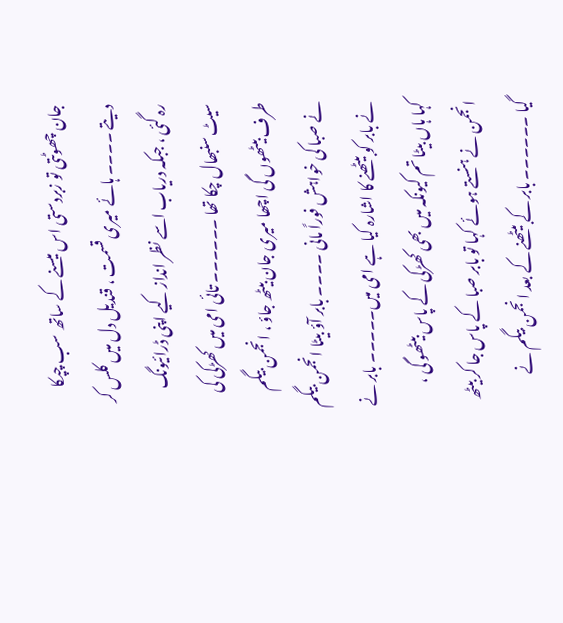جان چھوٹتی تو زبردستی اس میسنے کے ساتھ سب چپکا دیتے ۔۔۔۔ ہائے میری قسمت ، قندیل دل میں کلس کر رہ گئی ، جبکہ دریاب اسے نظر انداز کیے اپنی ڈرائیونگ سیٹ سنبھال چکا تھا ۔۔۔۔۔۔ تائی امی میں کھڑکی کی طرف بیٹھوں گی اچھا میری جان بیٹھ جاؤ ، انجمن بیگم نے صبا کی خواہش فوراً مانی ۔۔۔۔ بابر آؤ بیٹا انجمن بیگم نے بابر کو بیٹھنے کا اشارہ کیا ہے امی میں۔۔۔۔۔ بابر نے کہا ہاں بیٹا تم کیونکہ میں بھی کھڑکی کے پاس بیٹھو گی ، انجمن نے ہنستے ہوئے کہا تو بابر صبا کے پاس جا کر بیٹھ گیا ۔۔۔۔۔۔ بابر کے بیٹھنے کے بعد انجمن بیگم نے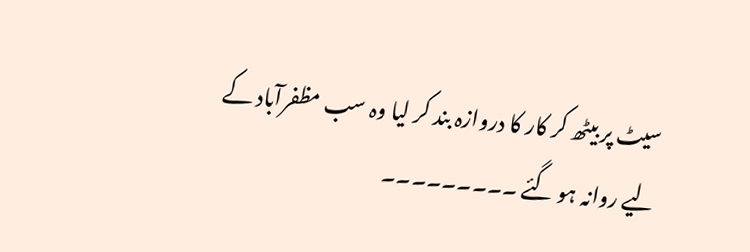سیٹ پر بیٹھ کر کار کا دروازہ بند کر لیا وہ سب مظفرآباد کے لیے روانہ ہو گئے ۔۔۔۔۔۔۔۔۔